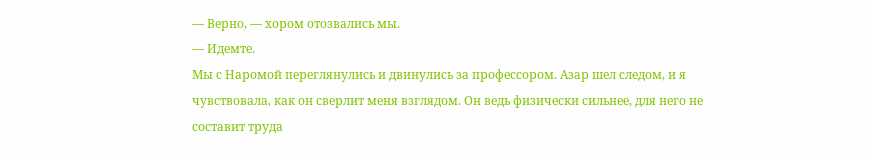— Верно, — хором отозвались мы.
— Идемте.
Мы с Наромой переглянулись и двинулись за профессором. Азар шел следом, и я чувствовала, как он сверлит меня взглядом. Он ведь физически сильнее, для него не составит труда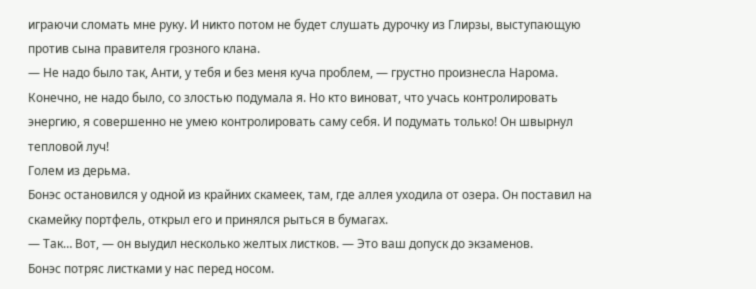играючи сломать мне руку. И никто потом не будет слушать дурочку из Глирзы, выступающую против сына правителя грозного клана.
— Не надо было так, Анти, у тебя и без меня куча проблем, — грустно произнесла Нарома.
Конечно, не надо было, со злостью подумала я. Но кто виноват, что учась контролировать энергию, я совершенно не умею контролировать саму себя. И подумать только! Он швырнул тепловой луч!
Голем из дерьма.
Бонэс остановился у одной из крайних скамеек, там, где аллея уходила от озера. Он поставил на скамейку портфель, открыл его и принялся рыться в бумагах.
— Так… Вот, — он выудил несколько желтых листков. — Это ваш допуск до экзаменов.
Бонэс потряс листками у нас перед носом.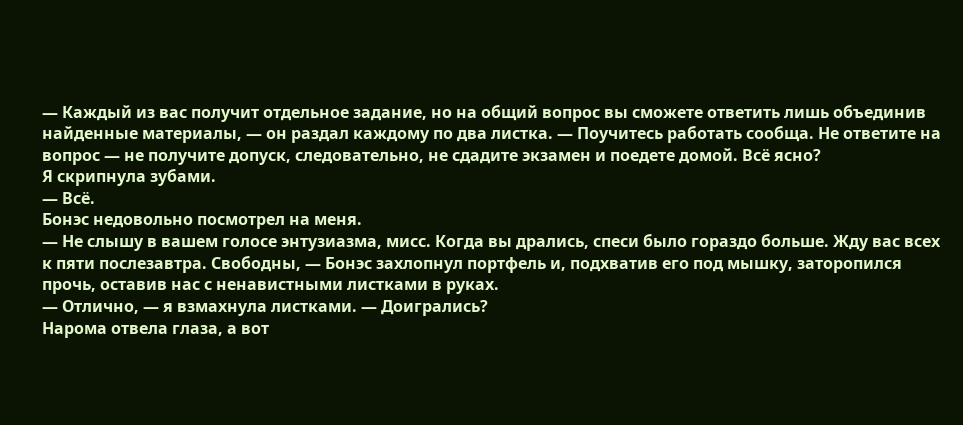— Каждый из вас получит отдельное задание, но на общий вопрос вы сможете ответить лишь объединив найденные материалы, — он раздал каждому по два листка. — Поучитесь работать сообща. Не ответите на вопрос — не получите допуск, следовательно, не сдадите экзамен и поедете домой. Всё ясно?
Я скрипнула зубами.
— Всё.
Бонэс недовольно посмотрел на меня.
— Не слышу в вашем голосе энтузиазма, мисс. Когда вы дрались, спеси было гораздо больше. Жду вас всех к пяти послезавтра. Свободны, — Бонэс захлопнул портфель и, подхватив его под мышку, заторопился прочь, оставив нас с ненавистными листками в руках.
— Отлично, — я взмахнула листками. — Доигрались?
Нарома отвела глаза, а вот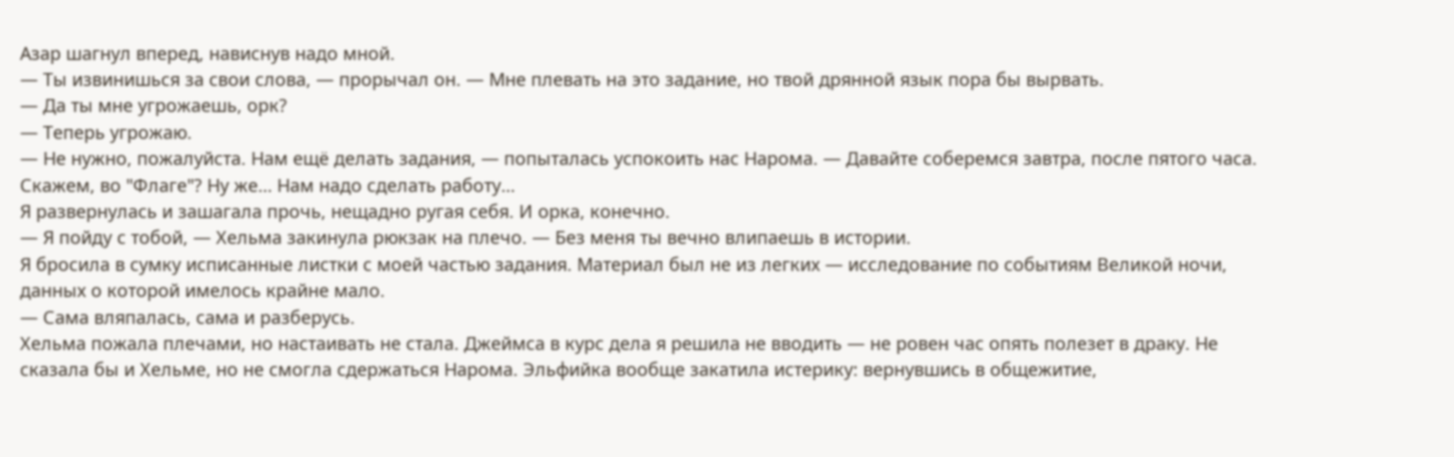Азар шагнул вперед, нависнув надо мной.
— Ты извинишься за свои слова, — прорычал он. — Мне плевать на это задание, но твой дрянной язык пора бы вырвать.
— Да ты мне угрожаешь, орк?
— Теперь угрожаю.
— Не нужно, пожалуйста. Нам ещё делать задания, — попыталась успокоить нас Нарома. — Давайте соберемся завтра, после пятого часа. Скажем, во "Флаге"? Ну же… Нам надо сделать работу…
Я развернулась и зашагала прочь, нещадно ругая себя. И орка, конечно.
— Я пойду с тобой, — Хельма закинула рюкзак на плечо. — Без меня ты вечно влипаешь в истории.
Я бросила в сумку исписанные листки с моей частью задания. Материал был не из легких — исследование по событиям Великой ночи, данных о которой имелось крайне мало.
— Сама вляпалась, сама и разберусь.
Хельма пожала плечами, но настаивать не стала. Джеймса в курс дела я решила не вводить — не ровен час опять полезет в драку. Не сказала бы и Хельме, но не смогла сдержаться Нарома. Эльфийка вообще закатила истерику: вернувшись в общежитие,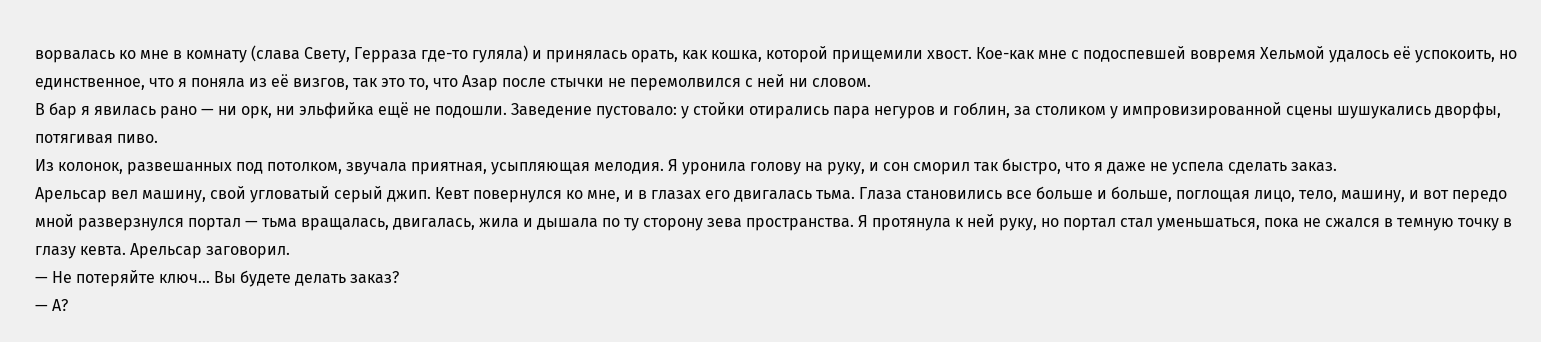ворвалась ко мне в комнату (слава Свету, Герраза где-то гуляла) и принялась орать, как кошка, которой прищемили хвост. Кое-как мне с подоспевшей вовремя Хельмой удалось её успокоить, но единственное, что я поняла из её визгов, так это то, что Азар после стычки не перемолвился с ней ни словом.
В бар я явилась рано — ни орк, ни эльфийка ещё не подошли. Заведение пустовало: у стойки отирались пара негуров и гоблин, за столиком у импровизированной сцены шушукались дворфы, потягивая пиво.
Из колонок, развешанных под потолком, звучала приятная, усыпляющая мелодия. Я уронила голову на руку, и сон сморил так быстро, что я даже не успела сделать заказ.
Арельсар вел машину, свой угловатый серый джип. Кевт повернулся ко мне, и в глазах его двигалась тьма. Глаза становились все больше и больше, поглощая лицо, тело, машину, и вот передо мной разверзнулся портал — тьма вращалась, двигалась, жила и дышала по ту сторону зева пространства. Я протянула к ней руку, но портал стал уменьшаться, пока не сжался в темную точку в глазу кевта. Арельсар заговорил.
— Не потеряйте ключ… Вы будете делать заказ?
— А?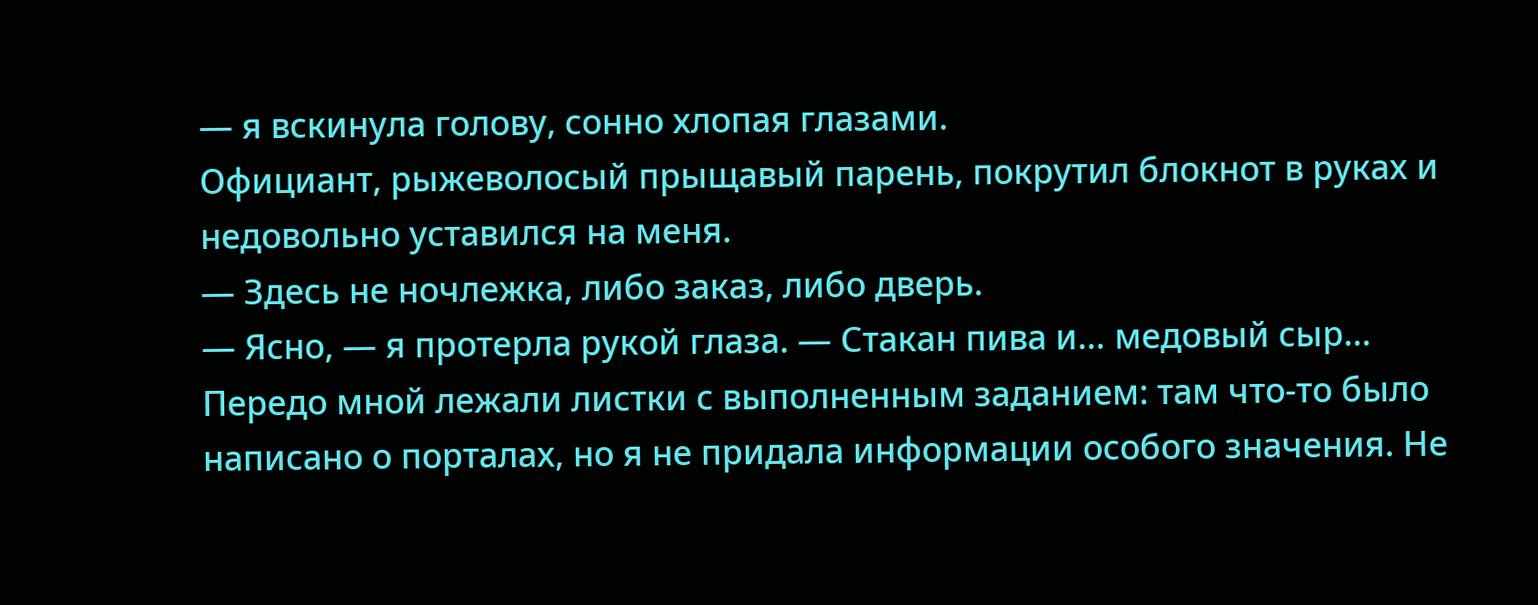— я вскинула голову, сонно хлопая глазами.
Официант, рыжеволосый прыщавый парень, покрутил блокнот в руках и недовольно уставился на меня.
— Здесь не ночлежка, либо заказ, либо дверь.
— Ясно, — я протерла рукой глаза. — Стакан пива и… медовый сыр…
Передо мной лежали листки с выполненным заданием: там что-то было написано о порталах, но я не придала информации особого значения. Не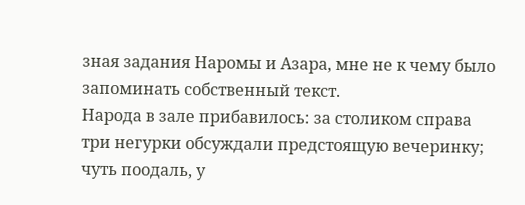зная задания Наромы и Азара, мне не к чему было запоминать собственный текст.
Народа в зале прибавилось: за столиком справа три негурки обсуждали предстоящую вечеринку; чуть поодаль, у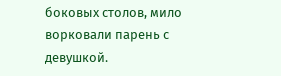боковых столов, мило ворковали парень с девушкой.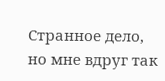Странное дело, но мне вдруг так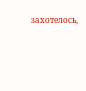захотелось,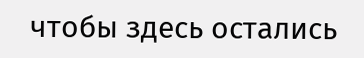чтобы здесь остались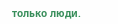только люди.